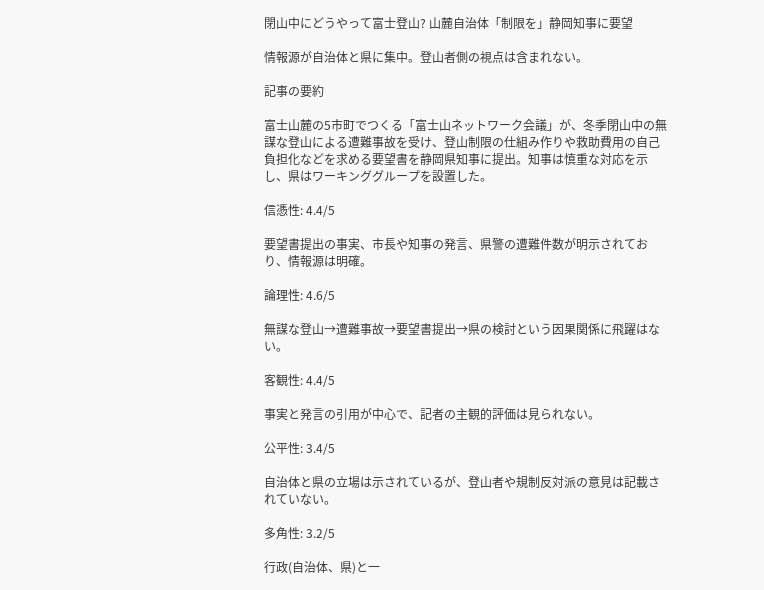閉山中にどうやって富士登山? 山麓自治体「制限を」静岡知事に要望

情報源が自治体と県に集中。登山者側の視点は含まれない。

記事の要約

富士山麓の5市町でつくる「富士山ネットワーク会議」が、冬季閉山中の無謀な登山による遭難事故を受け、登山制限の仕組み作りや救助費用の自己負担化などを求める要望書を静岡県知事に提出。知事は慎重な対応を示し、県はワーキンググループを設置した。

信憑性: 4.4/5

要望書提出の事実、市長や知事の発言、県警の遭難件数が明示されており、情報源は明確。

論理性: 4.6/5

無謀な登山→遭難事故→要望書提出→県の検討という因果関係に飛躍はない。

客観性: 4.4/5

事実と発言の引用が中心で、記者の主観的評価は見られない。

公平性: 3.4/5

自治体と県の立場は示されているが、登山者や規制反対派の意見は記載されていない。

多角性: 3.2/5

行政(自治体、県)と一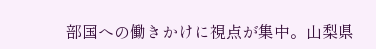部国への働きかけに視点が集中。山梨県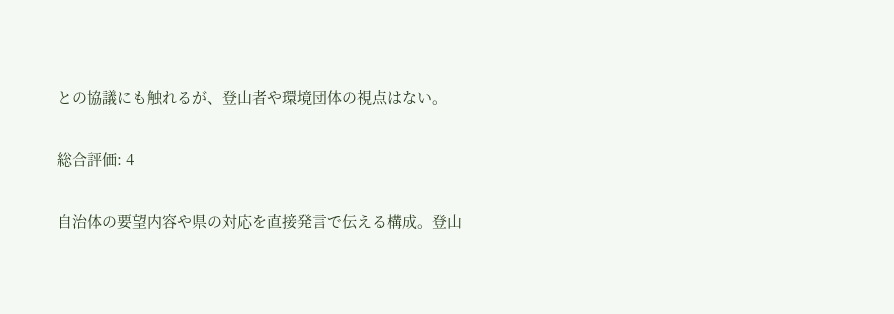との協議にも触れるが、登山者や環境団体の視点はない。

総合評価: 4

自治体の要望内容や県の対応を直接発言で伝える構成。登山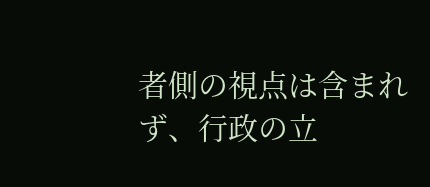者側の視点は含まれず、行政の立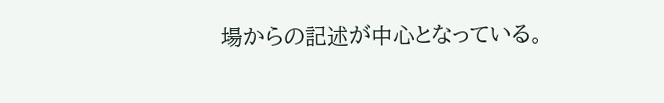場からの記述が中心となっている。